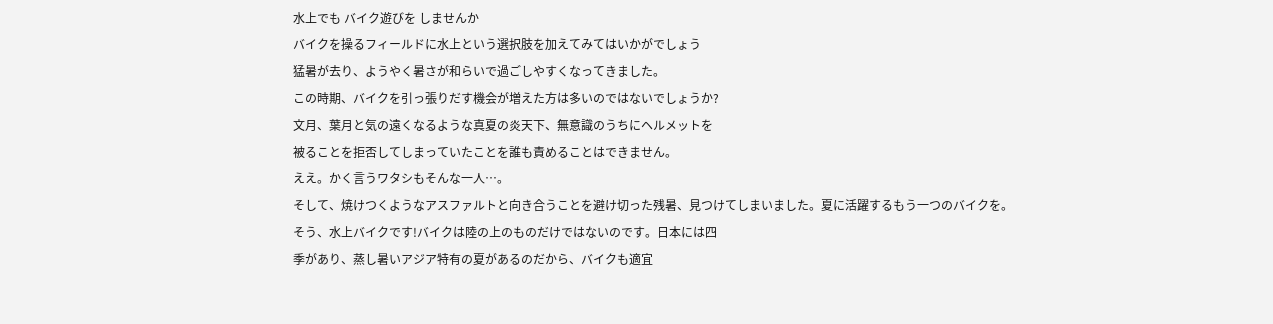水上でも バイク遊びを しませんか
バイクを操るフィールドに水上という選択肢を加えてみてはいかがでしょう
猛暑が去り、ようやく暑さが和らいで過ごしやすくなってきました。
この時期、バイクを引っ張りだす機会が増えた方は多いのではないでしょうか?
文月、葉月と気の遠くなるような真夏の炎天下、無意識のうちにヘルメットを
被ることを拒否してしまっていたことを誰も責めることはできません。
ええ。かく言うワタシもそんな一人…。
そして、焼けつくようなアスファルトと向き合うことを避け切った残暑、見つけてしまいました。夏に活躍するもう一つのバイクを。
そう、水上バイクです!バイクは陸の上のものだけではないのです。日本には四
季があり、蒸し暑いアジア特有の夏があるのだから、バイクも適宜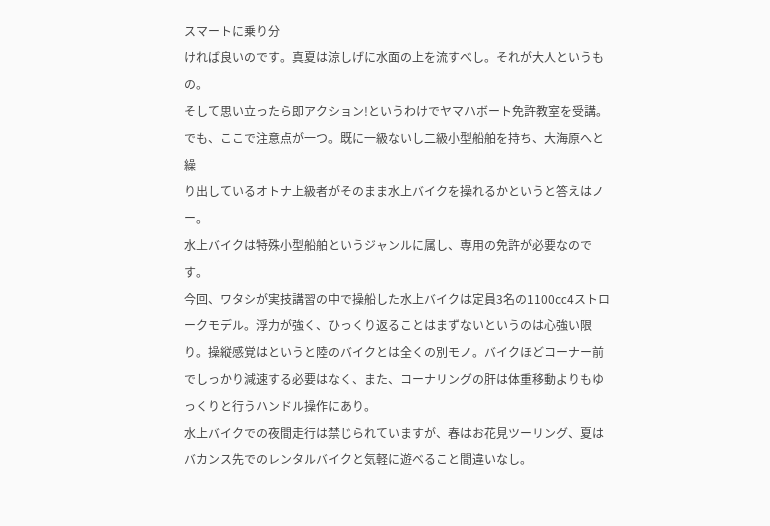スマートに乗り分
ければ良いのです。真夏は涼しげに水面の上を流すべし。それが大人というもの。
そして思い立ったら即アクション!というわけでヤマハボート免許教室を受講。
でも、ここで注意点が一つ。既に一級ないし二級小型船舶を持ち、大海原へと繰
り出しているオトナ上級者がそのまま水上バイクを操れるかというと答えはノー。
水上バイクは特殊小型船舶というジャンルに属し、専用の免許が必要なのです。
今回、ワタシが実技講習の中で操船した水上バイクは定員3名の1100㏄4ストロークモデル。浮力が強く、ひっくり返ることはまずないというのは心強い限り。操縦感覚はというと陸のバイクとは全くの別モノ。バイクほどコーナー前でしっかり減速する必要はなく、また、コーナリングの肝は体重移動よりもゆっくりと行うハンドル操作にあり。
水上バイクでの夜間走行は禁じられていますが、春はお花見ツーリング、夏はバカンス先でのレンタルバイクと気軽に遊べること間違いなし。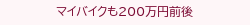マイバイクも200万円前後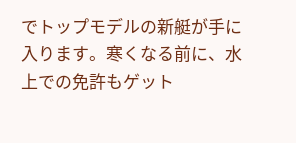でトップモデルの新艇が手に入ります。寒くなる前に、水上での免許もゲット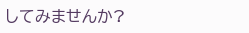してみませんか?